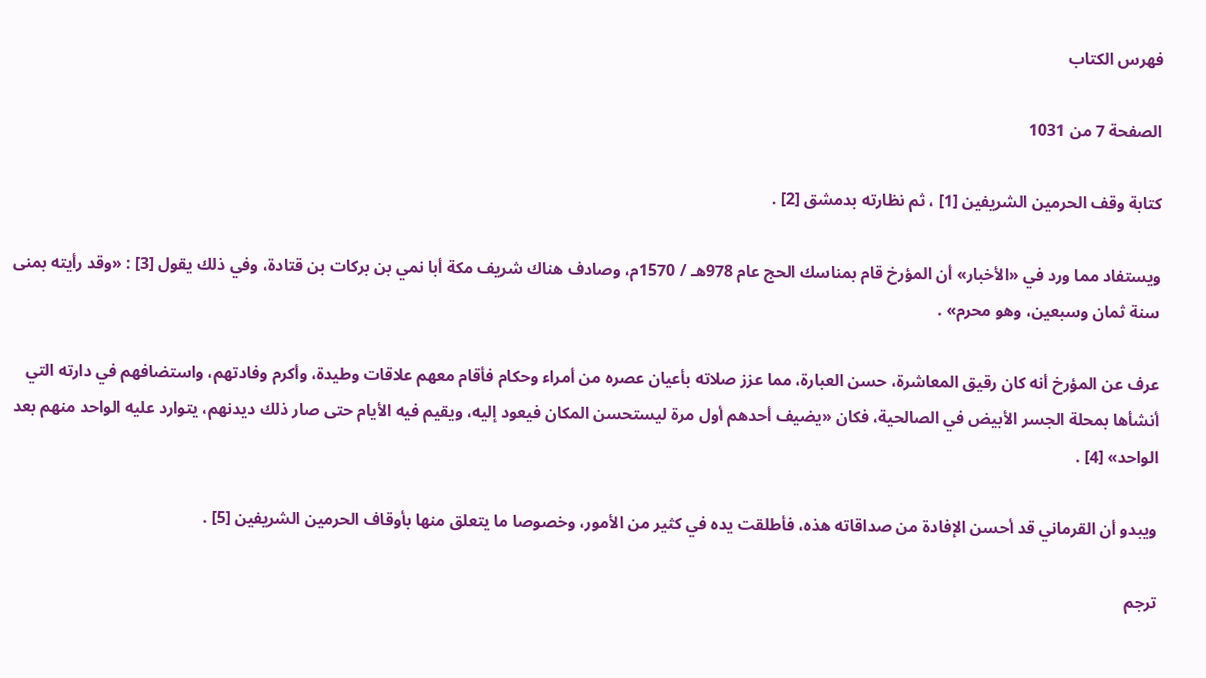فهرس الكتاب

الصفحة 7 من 1031

كتابة وقف الحرمين الشريفين [1] ، ثم نظارته بدمشق [2] .

ويستفاد مما ورد في «الأخبار» أن المؤرخ قام بمناسك الحج عام 978هـ / 1570م، وصادف هناك شريف مكة أبا نمي بن بركات بن قتادة، وفي ذلك يقول [3] : «وقد رأيته بمنى سنة ثمان وسبعين، وهو محرم» .

عرف عن المؤرخ أنه كان رقيق المعاشرة، حسن العبارة، مما عزز صلاته بأعيان عصره من أمراء وحكام فأقام معهم علاقات وطيدة، وأكرم وفادتهم، واستضافهم في دارته التي أنشأها بمحلة الجسر الأبيض في الصالحية، فكان «يضيف أحدهم أول مرة ليستحسن المكان فيعود إليه، ويقيم فيه الأيام حتى صار ذلك ديدنهم، يتوارد عليه الواحد منهم بعد الواحد» [4] .

ويبدو أن القرماني قد أحسن الإفادة من صداقاته هذه، فأطلقت يده في كثير من الأمور، وخصوصا ما يتعلق منها بأوقاف الحرمين الشريفين [5] .

ترجم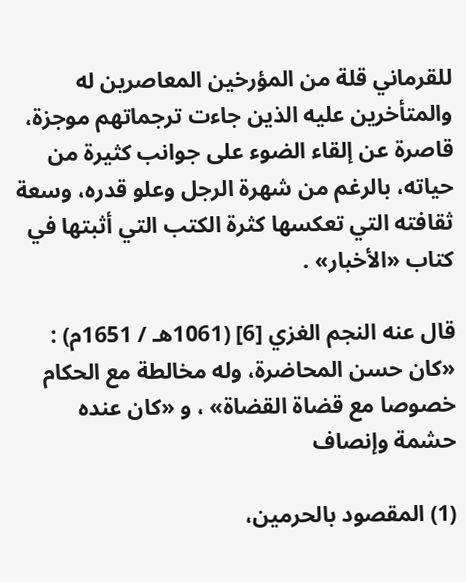للقرماني قلة من المؤرخين المعاصرين له والمتأخرين عليه الذين جاءت ترجماتهم موجزة، قاصرة عن إلقاء الضوء على جوانب كثيرة من حياته، بالرغم من شهرة الرجل وعلو قدره، وسعة ثقافته التي تعكسها كثرة الكتب التي أثبتها في كتاب «الأخبار» .

قال عنه النجم الغزي [6] (1061هـ / 1651م) : «كان حسن المحاضرة، وله مخالطة مع الحكام خصوصا مع قضاة القضاة» ، و «كان عنده حشمة وإنصاف

(1) المقصود بالحرمين،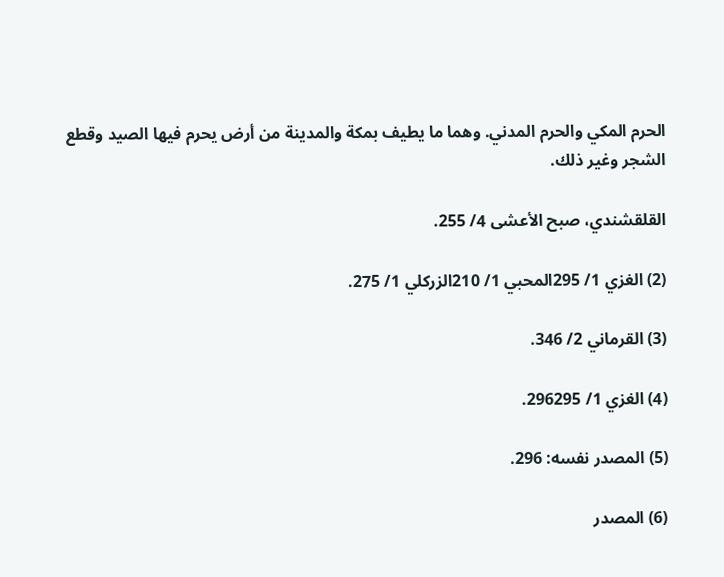الحرم المكي والحرم المدني. وهما ما يطيف بمكة والمدينة من أرض يحرم فيها الصيد وقطع الشجر وغير ذلك.

القلقشندي، صبح الأعشى 4/ 255.

(2) الغزي 1/ 295المحبي 1/ 210الزركلي 1/ 275.

(3) القرماني 2/ 346.

(4) الغزي 1/ 296295.

(5) المصدر نفسه: 296.

(6) المصدر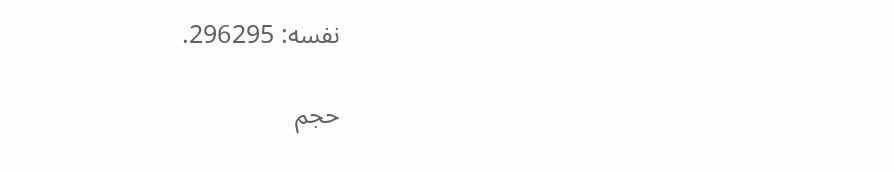نفسه: 296295.

حجم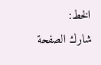الخط:
شارك الصفحة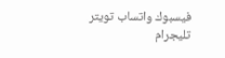فيسبوك واتساب تويتر تليجرام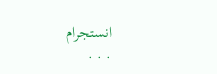انستجرام
. . .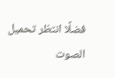فضلًا انتظر تحميل الصوت